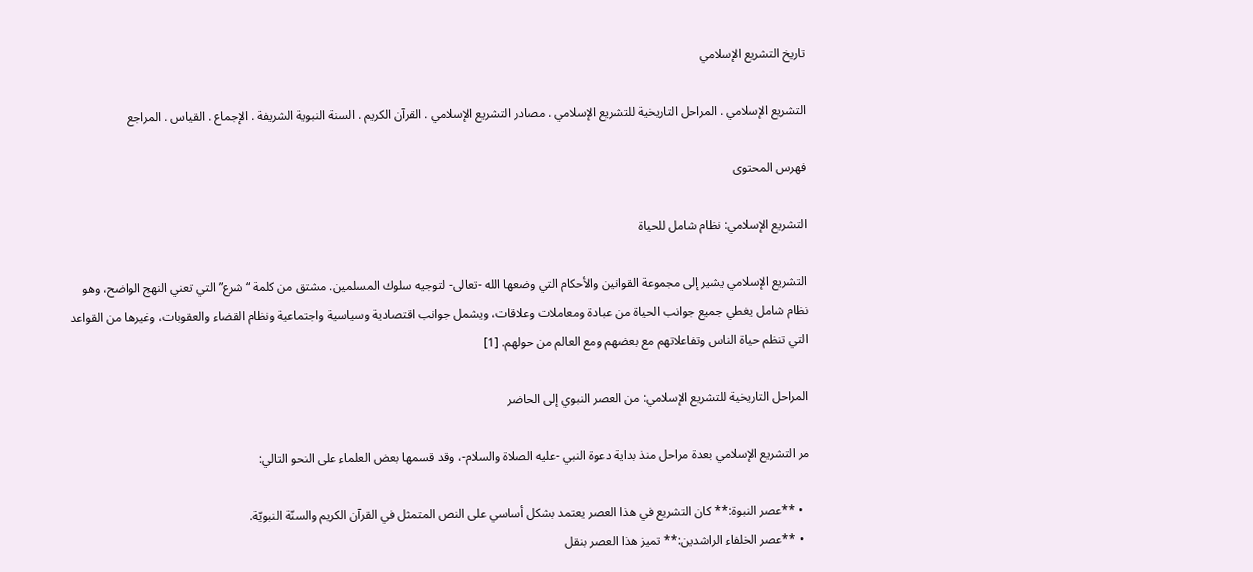تاريخ التشريع الإسلامي

التشريع الإسلامي . المراحل التاريخية للتشريع الإسلامي . مصادر التشريع الإسلامي . القرآن الكريم . السنة النبوية الشريفة . الإجماع . القياس . المراجع

فهرس المحتوى

التشريع الإسلامي: نظام شامل للحياة

التشريع الإسلامي يشير إلى مجموعة القوانين والأحكام التي وضعها الله -تعالى- لتوجيه سلوك المسلمين. مشتق من كلمة “شرع” التي تعني النهج الواضح، وهو نظام شامل يغطي جميع جوانب الحياة من عبادة ومعاملات وعلاقات، ويشمل جوانب اقتصادية وسياسية واجتماعية ونظام القضاء والعقوبات، وغيرها من القواعد التي تنظم حياة الناس وتفاعلاتهم مع بعضهم ومع العالم من حولهم. [1]

المراحل التاريخية للتشريع الإسلامي: من العصر النبوي إلى الحاضر

مر التشريع الإسلامي بعدة مراحل منذ بداية دعوة النبي -عليه الصلاة والسلام-، وقد قسمها بعض العلماء على النحو التالي:

  • **عصر النبوة:** كان التشريع في هذا العصر يعتمد بشكل أساسي على النص المتمثل في القرآن الكريم والسنّة النبويّة.
  • **عصر الخلفاء الراشدين:** تميز هذا العصر بنقل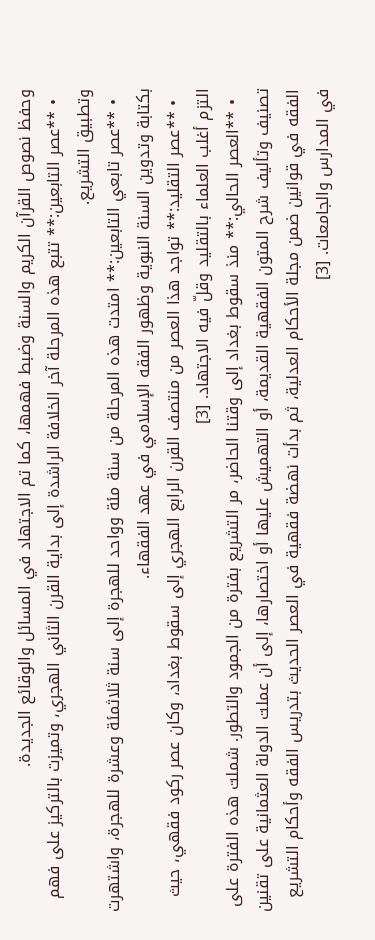وحفظ نصوص القرآن الكريم والسنة وضبط فهمها، كما تم الاجتهاد في المسائل والوقائع الجديدة.
  • **عصر التابعين:** تتبع هذه المرحلة آخر الخلافة الراشدة إلى بداية القرن الثاني الهجري، وتميزت بالتركيز على فهم وتطبيق التشريع.
  • **عصر تابعي التابعين:** امتدت هذه المرحلة من سنة مئة وواحد للهجرة إلى سنة ثلاثمئة وعشرة للهجرة، واشتهرت بكتابة وتدوين السنة النبوية وظهور الفقه الإسلامي في عهد الفقهاء.
  • **عصر التقليد:** تواجد هذا العصر من منتصف القرن الرابع الهجري إلى سقوط بغداد، وكان عصر ركود فقهي، حيث التزم أغلب العلماء بالتقليد وقلّ فيه الاجتهاد. [3]
  • **العصر الحالي:** منذ سقوط بغداد إلى وقتنا الحاضر، مر التشريع بفترة من الجمود والتطور. شملت هذه الفترة على تصنيف وتأليف شرح المتون الفقهية القديمة، أو التهميش عليها أو اختصارها، إلى أن عملت الدولة العثمانية على تقنين الفقه في قوانين ضمن مجلة الأحكام العدلية، ثم بدأت نهضة فقهية في العصر الحديث بتدريس الفقه وأحكام التشريع في المدارس والجامعات. [3]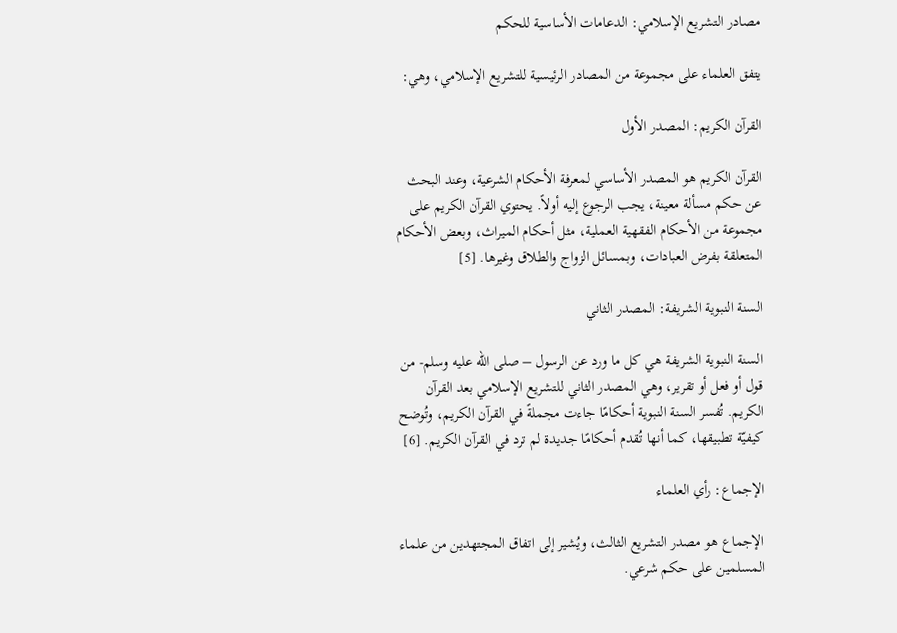مصادر التشريع الإسلامي: الدعامات الأساسية للحكم

يتفق العلماء على مجموعة من المصادر الرئيسية للتشريع الإسلامي، وهي:

القرآن الكريم: المصدر الأول

القرآن الكريم هو المصدر الأساسي لمعرفة الأحكام الشرعية، وعند البحث عن حكم مسألة معينة، يجب الرجوع إليه أولاً. يحتوي القرآن الكريم على مجموعة من الأحكام الفقهية العملية، مثل أحكام الميراث، وبعض الأحكام المتعلقة بفرض العبادات، وبمسائل الزواج والطلاق وغيرها. [5]

السنة النبوية الشريفة: المصدر الثاني

السنة النبوية الشريفة هي كل ما ورد عن الرسول – صلى الله عليه وسلم- من قول أو فعل أو تقرير، وهي المصدر الثاني للتشريع الإسلامي بعد القرآن الكريم. تُفسر السنة النبوية أحكامًا جاءت مجملةً في القرآن الكريم، وتُوضح كيفيّة تطبيقها، كما أنها تُقدم أحكامًا جديدة لم ترد في القرآن الكريم. [6]

الإجماع: رأي العلماء

الإجماع هو مصدر التشريع الثالث، ويُشير إلى اتفاق المجتهدين من علماء المسلمين على حكم شرعي.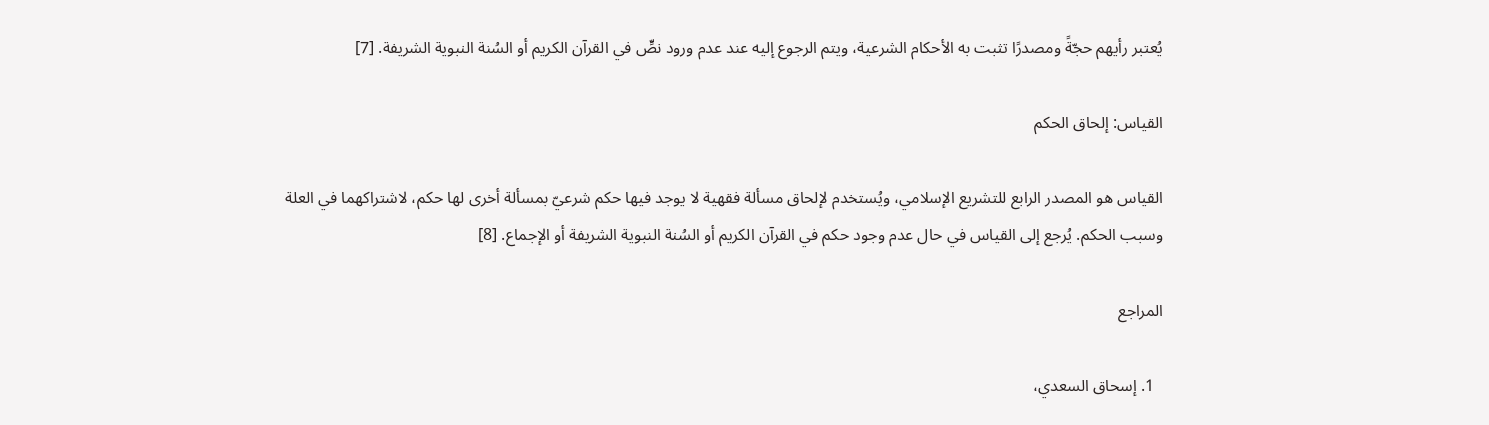يُعتبر رأيهم حجّةً ومصدرًا تثبت به الأحكام الشرعية، ويتم الرجوع إليه عند عدم ورود نصٍّ في القرآن الكريم أو السُنة النبوية الشريفة. [7]

القياس: إلحاق الحكم

القياس هو المصدر الرابع للتشريع الإسلامي، ويُستخدم لإلحاق مسألة فقهية لا يوجد فيها حكم شرعيّ بمسألة أخرى لها حكم، لاشتراكهما في العلة وسبب الحكم. يُرجع إلى القياس في حال عدم وجود حكم في القرآن الكريم أو السُنة النبوية الشريفة أو الإجماع. [8]

المراجع

  1. إسحاق السعدي،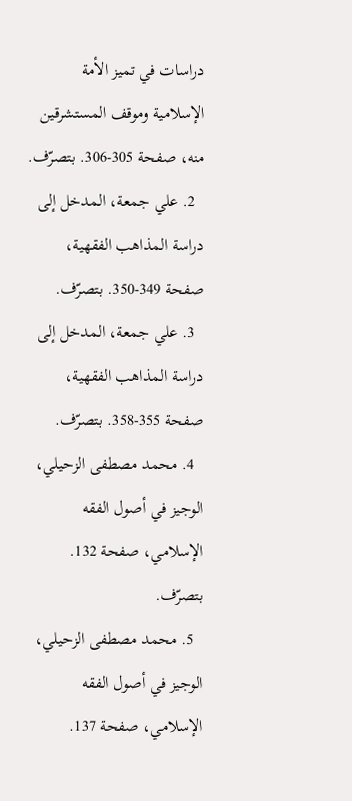دراسات في تميز الأمة الإسلامية وموقف المستشرقين منه، صفحة 305-306. بتصرّف.
  2. علي جمعة، المدخل إلى دراسة المذاهب الفقهية، صفحة 349-350. بتصرّف.
  3. علي جمعة، المدخل إلى دراسة المذاهب الفقهية، صفحة 355-358. بتصرّف.
  4. محمد مصطفى الزحيلي، الوجيز في أصول الفقه الإسلامي، صفحة 132. بتصرّف.
  5. محمد مصطفى الزحيلي، الوجيز في أصول الفقه الإسلامي، صفحة 137.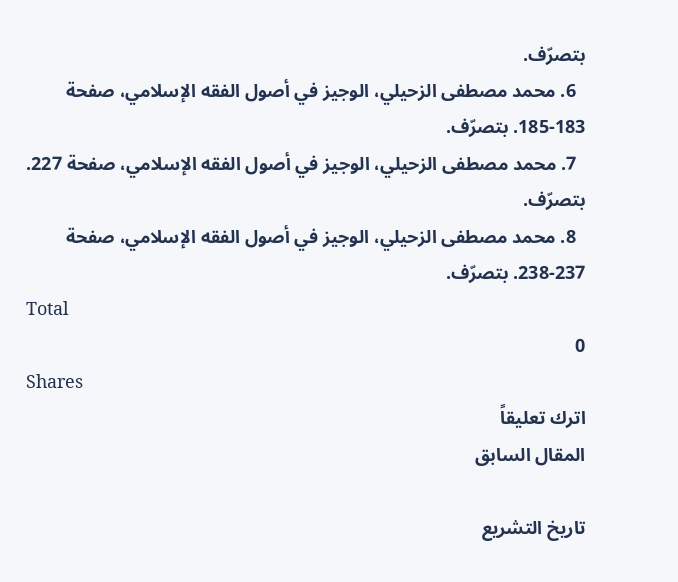بتصرّف.
  6. محمد مصطفى الزحيلي، الوجيز في أصول الفقه الإسلامي، صفحة 183-185. بتصرّف.
  7. محمد مصطفى الزحيلي، الوجيز في أصول الفقه الإسلامي، صفحة 227. بتصرّف.
  8. محمد مصطفى الزحيلي، الوجيز في أصول الفقه الإسلامي، صفحة 237-238. بتصرّف.
Total
0
Shares
اترك تعليقاً
المقال السابق

تاريخ التشريع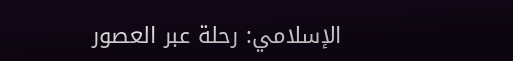الإسلامي: رحلة عبر العصور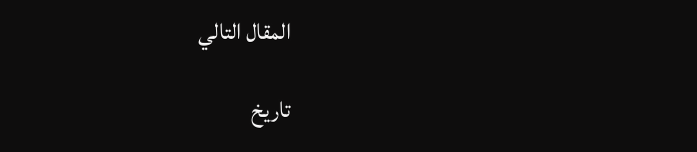المقال التالي

تاريخ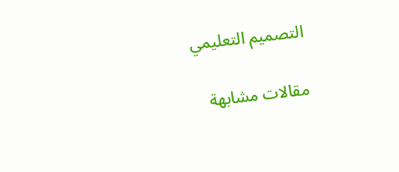التصميم التعليمي

مقالات مشابهة